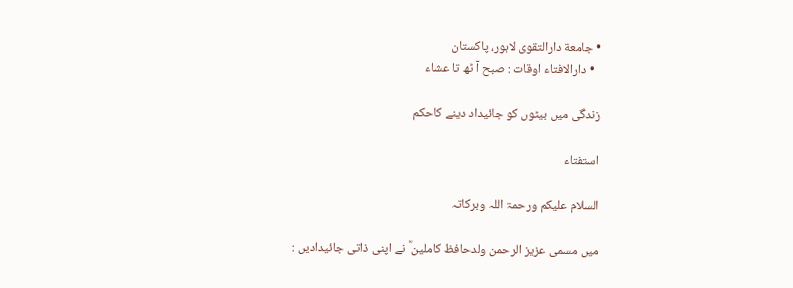• جامعة دارالتقوی لاہور، پاکستان
  • دارالافتاء اوقات : صبح آ ٹھ تا عشاء

زندگی میں بیٹوں کو جائیداد دینے کاحکم

استفتاء

السلام علیکم ورحمۃ اللہ وبرکاتہ

میں مسمی عزیز الرحمن ولدحافظ کاملین ؒ نے اپنی ذاتی جائیدادیں :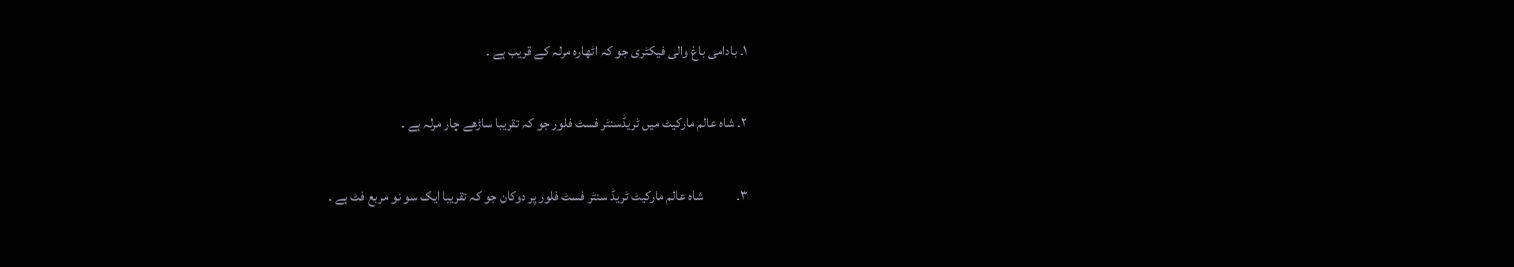۱۔ بادامی باغ والی فیکٹری جو کہ اٹھارہ مرلہ کے قریب ہے ۔

۲۔ شاہ عالم مارکیٹ میں ٹریڈسنٹر فسٹ فلور جو کہ تقریبا ساڑھے چار مرلہ ہے ۔

۳۔            شاہ عالم مارکیٹ ٹریڈ سنٹر فسٹ فلور پر دوکان جو کہ تقریبا ایک سو نو مربع فٹ ہے ۔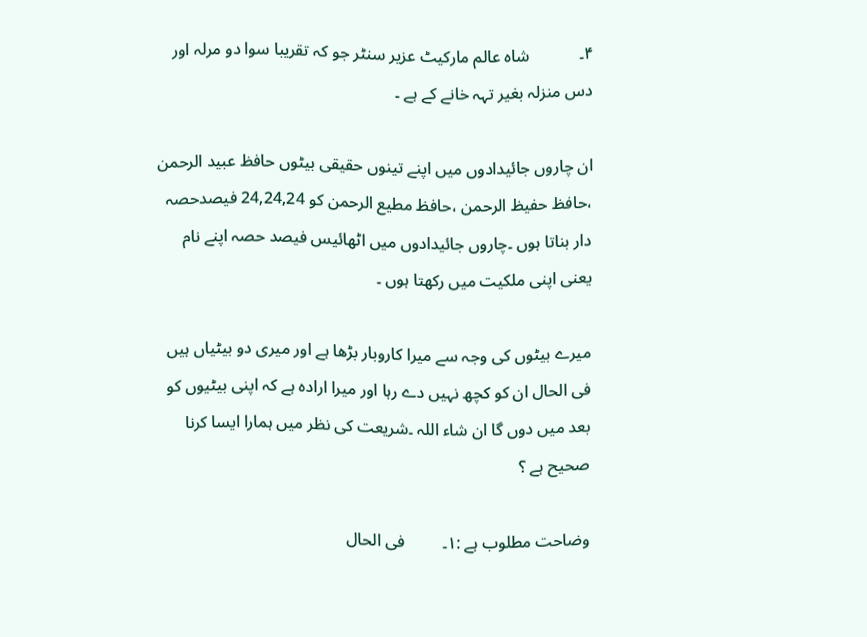۴۔            شاہ عالم مارکیٹ عزیر سنٹر جو کہ تقریبا سوا دو مرلہ اور دس منزلہ بغیر تہہ خانے کے ہے ۔

ان چاروں جائیدادوں میں اپنے تینوں حقیقی بیٹوں حافظ عبید الرحمن ،حافظ حفیظ الرحمن ،حافظ مطیع الرحمن کو 24,24,24 فیصدحصہ دار بناتا ہوں ۔چاروں جائیدادوں میں اٹھائیس فیصد حصہ اپنے نام یعنی اپنی ملکیت میں رکھتا ہوں ۔

میرے بیٹوں کی وجہ سے میرا کاروبار بڑھا ہے اور میری دو بیٹیاں ہیں فی الحال ان کو کچھ نہیں دے رہا اور میرا ارادہ ہے کہ اپنی بیٹیوں کو بعد میں دوں گا ان شاء اللہ ۔شریعت کی نظر میں ہمارا ایسا کرنا صحیح ہے ؟

وضاحت مطلوب ہے :۱۔         فی الحال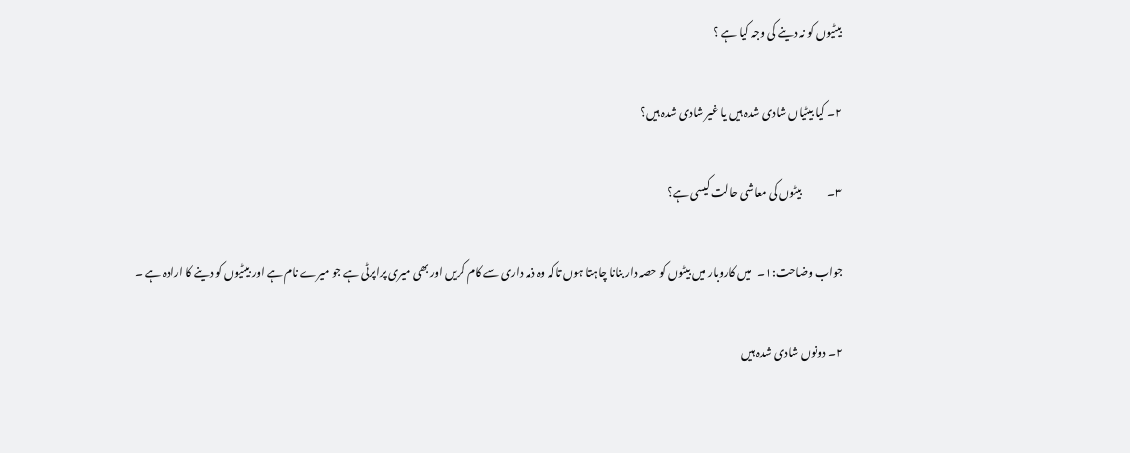بیٹیوں کو نہ دینے کی وجہ کیا ہے ؟

۲۔ کیا بیٹیاں شادی شدہ ہیں یا غیر شادی شدہ ہیں؟

۳۔            بیٹوں کی معاشی حالت کیسی ہے؟

جواب وضاحت:۱۔   میں کاروبار میں بیٹوں کو حصہ دار بنانا چاہتا ہوں تاکہ وہ ذمہ داری سے کام کریں اور بھی میری پراپرٹی ہے جو میرے نام ہے اور بیٹیوں کو دینے کا ارادہ ہے ۔

۲۔ دونوں شادی شدہ ہیں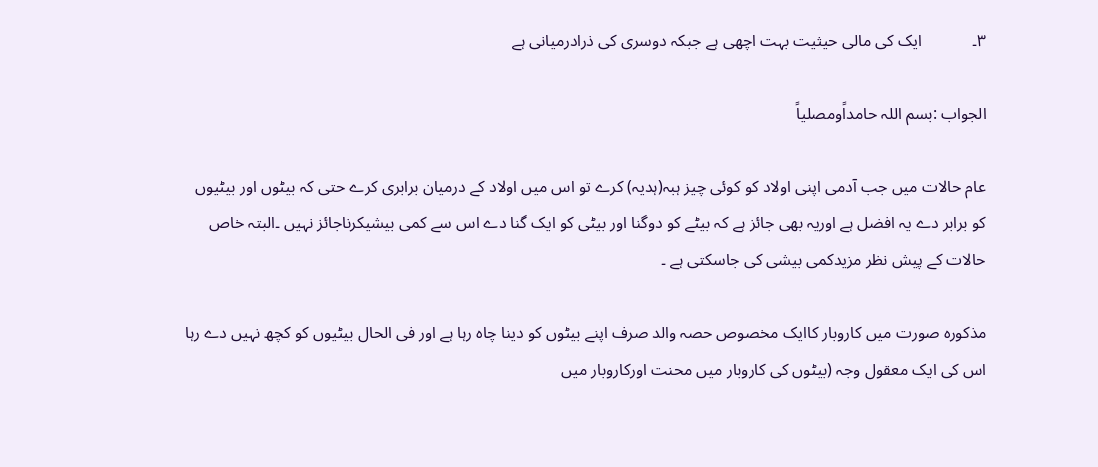۳۔            ایک کی مالی حیثیت بہت اچھی ہے جبکہ دوسری کی ذرادرمیانی ہے

الجواب :بسم اللہ حامداًومصلیاً

عام حالات میں جب آدمی اپنی اولاد کو کوئی چیز ہبہ(ہدیہ) کرے تو اس میں اولاد کے درمیان برابری کرے حتی کہ بیٹوں اور بیٹیوں کو برابر دے یہ افضل ہے اوریہ بھی جائز ہے کہ بیٹے کو دوگنا اور بیٹی کو ایک گنا دے اس سے کمی بیشیکرناجائز نہیں ۔البتہ خاص حالات کے پیش نظر مزیدکمی بیشی کی جاسکتی ہے ۔

مذکورہ صورت میں کاروبار کاایک مخصوص حصہ والد صرف اپنے بیٹوں کو دینا چاہ رہا ہے اور فی الحال بیٹیوں کو کچھ نہیں دے رہا اس کی ایک معقول وجہ (بیٹوں کی کاروبار میں محنت اورکاروبار میں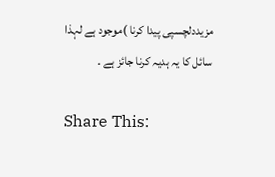مزیددلچسپی پیدا کرنا )موجود ہے لہذا سائل کا یہ ہدیہ کرنا جائز ہے ۔

Share This: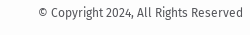© Copyright 2024, All Rights Reserved